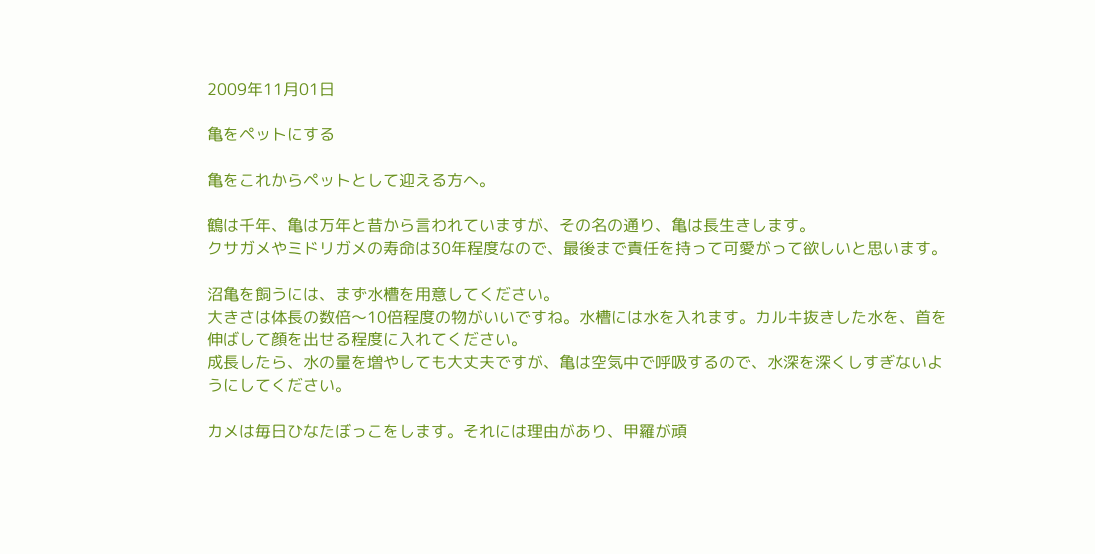2009年11月01日

亀をペットにする

亀をこれからペットとして迎える方へ。

鶴は千年、亀は万年と昔から言われていますが、その名の通り、亀は長生きします。
クサガメやミドリガメの寿命は30年程度なので、最後まで責任を持って可愛がって欲しいと思います。

沼亀を飼うには、まず水槽を用意してください。
大きさは体長の数倍〜10倍程度の物がいいですね。水槽には水を入れます。カルキ抜きした水を、首を伸ばして顔を出せる程度に入れてください。
成長したら、水の量を増やしても大丈夫ですが、亀は空気中で呼吸するので、水深を深くしすぎないようにしてください。

カメは毎日ひなたぼっこをします。それには理由があり、甲羅が頑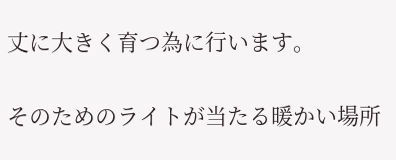丈に大きく育つ為に行います。

そのためのライトが当たる暖かい場所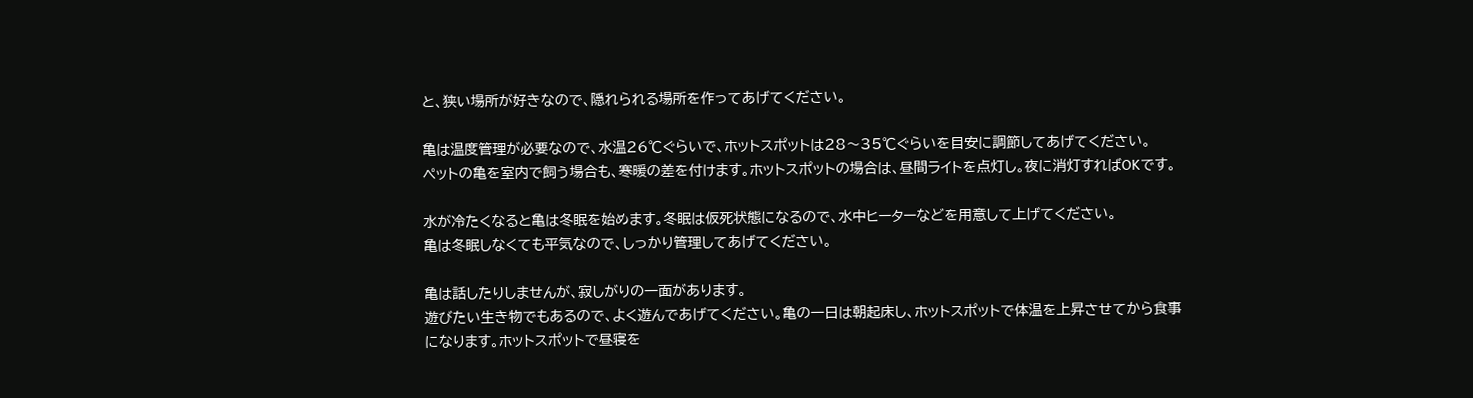と、狭い場所が好きなので、隠れられる場所を作ってあげてください。

亀は温度管理が必要なので、水温26℃ぐらいで、ホットスポットは28〜35℃ぐらいを目安に調節してあげてください。
ペットの亀を室内で飼う場合も、寒暖の差を付けます。ホットスポットの場合は、昼間ライトを点灯し。夜に消灯すればOKです。

水が冷たくなると亀は冬眠を始めます。冬眠は仮死状態になるので、水中ヒーターなどを用意して上げてください。
亀は冬眠しなくても平気なので、しっかり管理してあげてください。

亀は話したりしませんが、寂しがりの一面があります。
遊びたい生き物でもあるので、よく遊んであげてください。亀の一日は朝起床し、ホットスポットで体温を上昇させてから食事になります。ホットスポットで昼寝を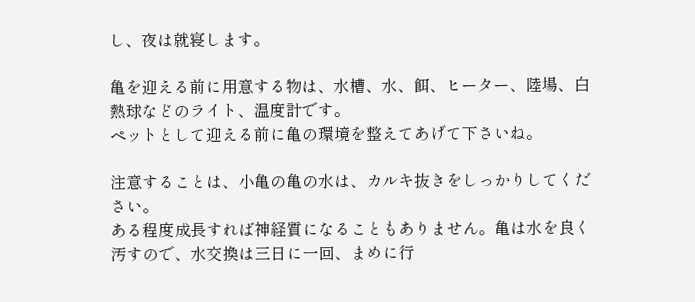し、夜は就寝します。

亀を迎える前に用意する物は、水槽、水、餌、ヒーター、陸場、白熱球などのライト、温度計です。
ペットとして迎える前に亀の環境を整えてあげて下さいね。

注意することは、小亀の亀の水は、カルキ抜きをしっかりしてください。
ある程度成長すれば神経質になることもありません。亀は水を良く汚すので、水交換は三日に一回、まめに行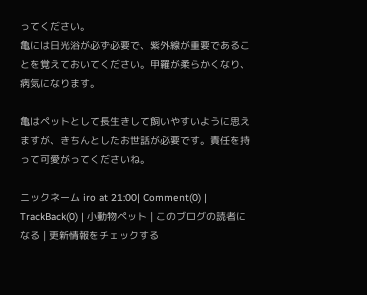ってください。
亀には日光浴が必ず必要で、紫外線が重要であることを覚えておいてください。甲羅が柔らかくなり、病気になります。

亀はペットとして長生きして飼いやすいように思えますが、きちんとしたお世話が必要です。責任を持って可愛がってくださいね。

ニックネーム iro at 21:00| Comment(0) | TrackBack(0) | 小動物ペット | このブログの読者になる | 更新情報をチェックする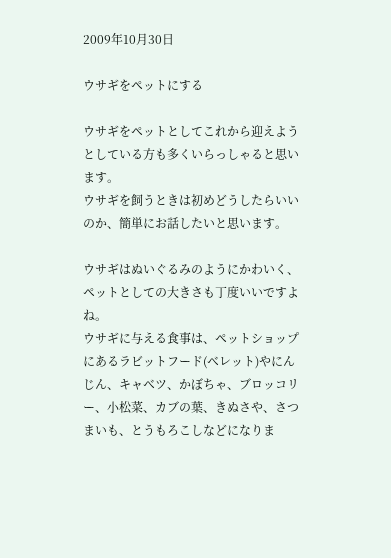2009年10月30日

ウサギをペットにする

ウサギをペットとしてこれから迎えようとしている方も多くいらっしゃると思います。
ウサギを飼うときは初めどうしたらいいのか、簡単にお話したいと思います。

ウサギはぬいぐるみのようにかわいく、ペットとしての大きさも丁度いいですよね。
ウサギに与える食事は、ペットショップにあるラビットフード(ベレット)やにんじん、キャベツ、かぼちゃ、ブロッコリー、小松菜、カブの葉、きぬさや、さつまいも、とうもろこしなどになりま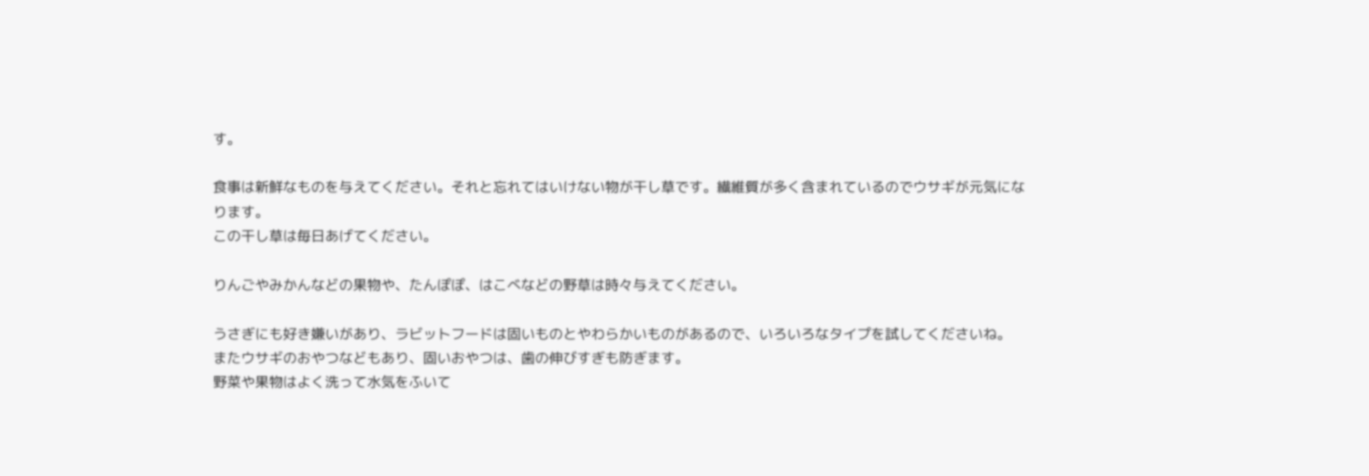す。

食事は新鮮なものを与えてください。それと忘れてはいけない物が干し草です。繊維質が多く含まれているのでウサギが元気になります。
この干し草は毎日あげてください。

りんごやみかんなどの果物や、たんぽぽ、はこべなどの野草は時々与えてください。

うさぎにも好き嫌いがあり、ラビットフードは固いものとやわらかいものがあるので、いろいろなタイプを試してくださいね。
またウサギのおやつなどもあり、固いおやつは、歯の伸びすぎも防ぎます。
野菜や果物はよく洗って水気をふいて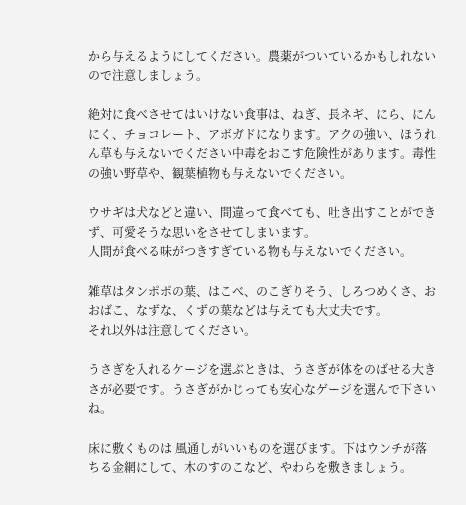から与えるようにしてください。農薬がついているかもしれないので注意しましょう。

絶対に食べさせてはいけない食事は、ねぎ、長ネギ、にら、にんにく、チョコレート、アボガドになります。アクの強い、ほうれん草も与えないでください中毒をおこす危険性があります。毒性の強い野草や、観葉植物も与えないでください。

ウサギは犬などと違い、間違って食べても、吐き出すことができず、可愛そうな思いをさせてしまいます。
人間が食べる味がつきすぎている物も与えないでください。

雑草はタンポポの葉、はこべ、のこぎりそう、しろつめくさ、おおばこ、なずな、くずの葉などは与えても大丈夫です。
それ以外は注意してください。

うさぎを入れるケージを選ぶときは、うさぎが体をのばせる大きさが必要です。うさぎがかじっても安心なゲージを選んで下さいね。

床に敷くものは 風通しがいいものを選びます。下はウンチが落ちる金網にして、木のすのこなど、やわらを敷きましょう。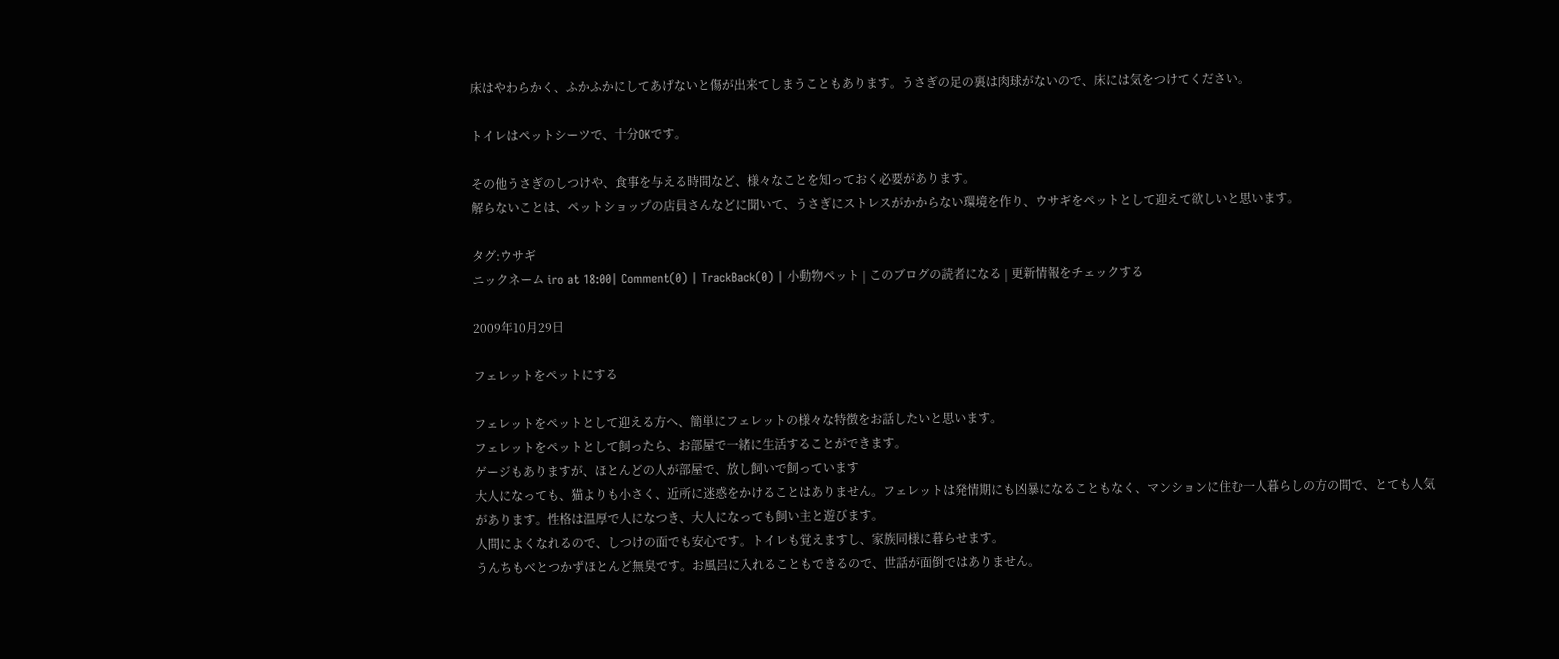床はやわらかく、ふかふかにしてあげないと傷が出来てしまうこともあります。うさぎの足の裏は肉球がないので、床には気をつけてください。

トイレはペットシーツで、十分OKです。

その他うさぎのしつけや、食事を与える時間など、様々なことを知っておく必要があります。
解らないことは、ペットショップの店員さんなどに聞いて、うさぎにストレスがかからない環境を作り、ウサギをペットとして迎えて欲しいと思います。

タグ:ウサギ
ニックネーム iro at 18:00| Comment(0) | TrackBack(0) | 小動物ペット | このブログの読者になる | 更新情報をチェックする

2009年10月29日

フェレットをペットにする

フェレットをペットとして迎える方へ、簡単にフェレットの様々な特徴をお話したいと思います。
フェレットをペットとして飼ったら、お部屋で一緒に生活することができます。
ゲージもありますが、ほとんどの人が部屋で、放し飼いで飼っています
大人になっても、猫よりも小さく、近所に迷惑をかけることはありません。フェレットは発情期にも凶暴になることもなく、マンションに住む一人暮らしの方の間で、とても人気があります。性格は温厚で人になつき、大人になっても飼い主と遊びます。
人間によくなれるので、しつけの面でも安心です。トイレも覚えますし、家族同様に暮らせます。
うんちもべとつかずほとんど無臭です。お風呂に入れることもできるので、世話が面倒ではありません。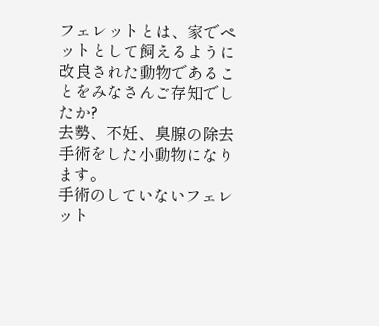フェレットとは、家でペットとして飼えるように改良された動物であることをみなさんご存知でしたか?
去勢、不妊、臭腺の除去手術をした小動物になります。
手術のしていないフェレット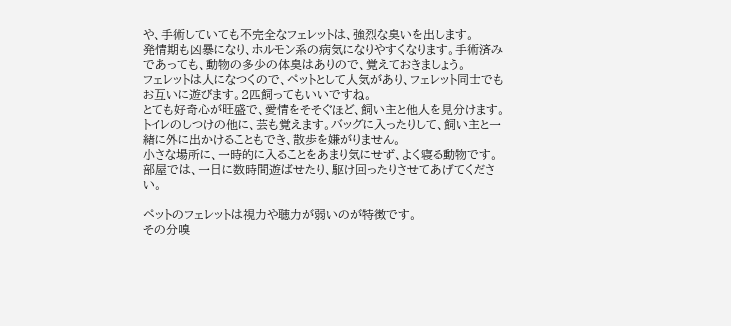や、手術していても不完全なフェレットは、強烈な臭いを出します。
発情期も凶暴になり、ホルモン系の病気になりやすくなります。手術済みであっても、動物の多少の体臭はありので、覚えておきましょう。
フェレットは人になつくので、ペットとして人気があり、フェレット同士でもお互いに遊びます。2匹飼ってもいいですね。
とても好奇心が旺盛で、愛情をそそぐほど、飼い主と他人を見分けます。
トイレのしつけの他に、芸も覚えます。バッグに入ったりして、飼い主と一緒に外に出かけることもでき、散歩を嫌がりません。
小さな場所に、一時的に入ることをあまり気にせず、よく寝る動物です。
部屋では、一日に数時間遊ばせたり、駆け回ったりさせてあげてください。

ペットのフェレットは視力や聴力が弱いのが特徴です。
その分嗅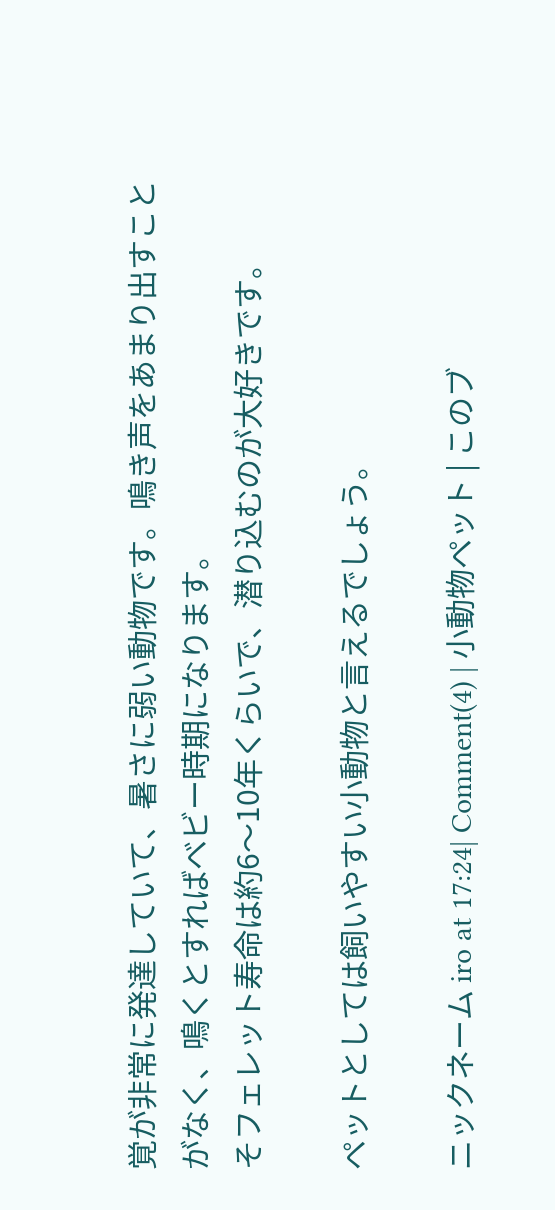覚が非常に発達していて、暑さに弱い動物です。鳴き声をあまり出すことがなく、鳴くとすればベビー時期になります。
そフェレット寿命は約6〜10年くらいで、潜り込むのが大好きです。

ペットとしては飼いやすい小動物と言えるでしょう。

ニックネーム iro at 17:24| Comment(4) | 小動物ペット | このブ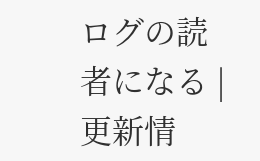ログの読者になる | 更新情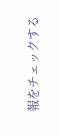報をチェックする